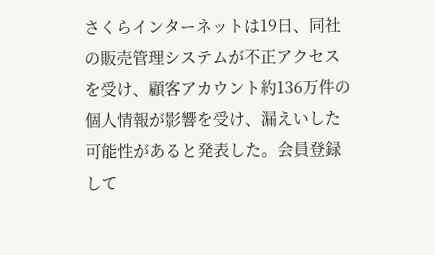さくらインターネットは19日、同社の販売管理システムが不正アクセスを受け、顧客アカウント約136万件の個人情報が影響を受け、漏えいした可能性があると発表した。会員登録して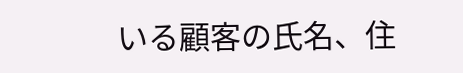いる顧客の氏名、住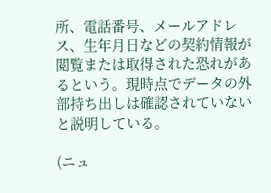所、電話番号、メールアドレス、生年月日などの契約情報が閲覧または取得された恐れがあるという。現時点でデータの外部持ち出しは確認されていないと説明している。

(ニュ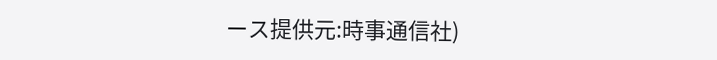ース提供元:時事通信社)